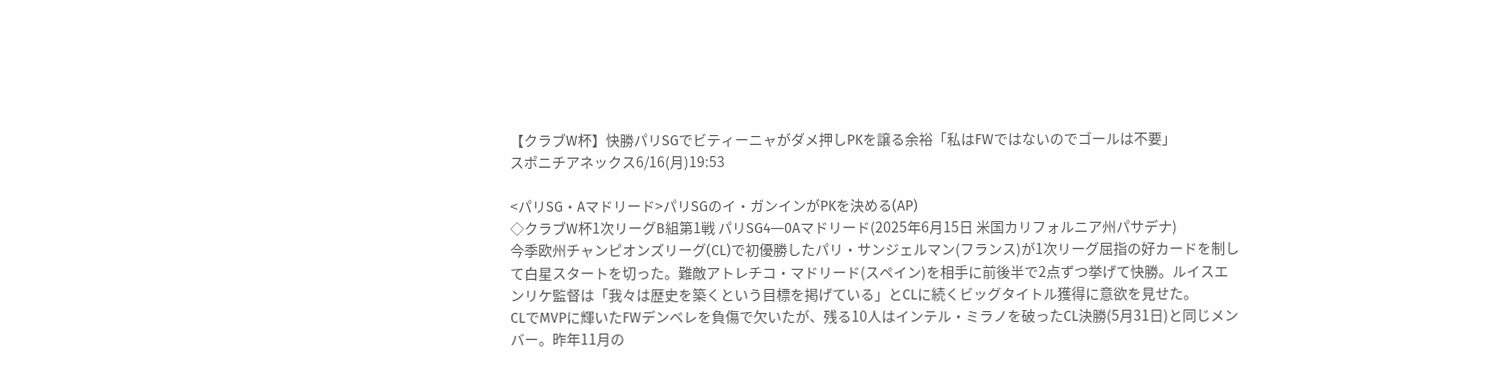【クラブW杯】快勝パリSGでビティーニャがダメ押しPKを譲る余裕「私はFWではないのでゴールは不要」
スポニチアネックス6/16(月)19:53

<パリSG・Aマドリード>パリSGのイ・ガンインがPKを決める(AP)
◇クラブW杯1次リーグB組第1戦 パリSG4―0Aマドリード(2025年6月15日 米国カリフォルニア州パサデナ)
今季欧州チャンピオンズリーグ(CL)で初優勝したパリ・サンジェルマン(フランス)が1次リーグ屈指の好カードを制して白星スタートを切った。難敵アトレチコ・マドリード(スペイン)を相手に前後半で2点ずつ挙げて快勝。ルイスエンリケ監督は「我々は歴史を築くという目標を掲げている」とCLに続くビッグタイトル獲得に意欲を見せた。
CLでMVPに輝いたFWデンベレを負傷で欠いたが、残る10人はインテル・ミラノを破ったCL決勝(5月31日)と同じメンバー。昨年11月の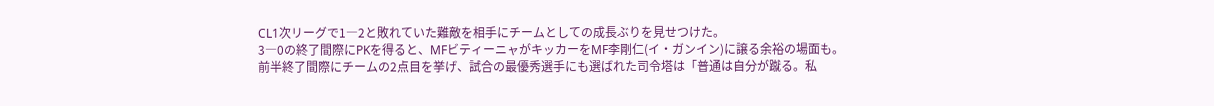CL1次リーグで1―2と敗れていた難敵を相手にチームとしての成長ぶりを見せつけた。
3―0の終了間際にPKを得ると、MFビティーニャがキッカーをMF李剛仁(イ・ガンイン)に譲る余裕の場面も。前半終了間際にチームの2点目を挙げ、試合の最優秀選手にも選ばれた司令塔は「普通は自分が蹴る。私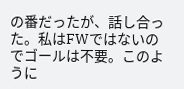の番だったが、話し合った。私はFWではないのでゴールは不要。このように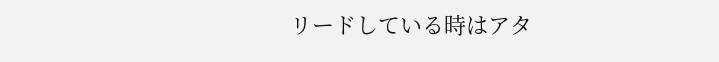リードしている時はアタ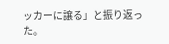ッカーに譲る」と振り返った。